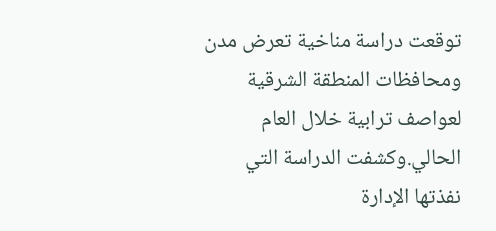توقعت دراسة مناخية تعرض مدن ومحافظات المنطقة الشرقية لعواصف ترابية خلال العام الحالي.وكشفت الدراسة التي نفذتها الإدارة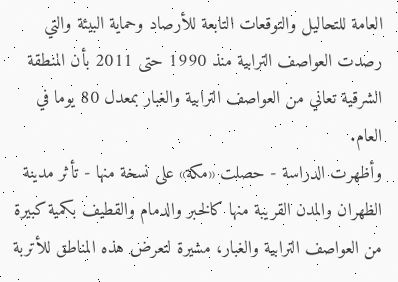العامة للتحاليل والتوقعات التابعة للأرصاد وحماية البيئة والتي رصدت العواصف الترابية منذ 1990 حتى 2011 بأن المنطقة الشرقية تعاني من العواصف الترابية والغبار بمعدل 80 يوما في العام.
وأظهرت الدراسة - حصلت «مكة» على نسخة منها - تأثر مدينة الظهران والمدن القريبة منها كالخبر والدمام والقطيف بكمية كبيرة من العواصف الترابية والغبار، مشيرة لتعرض هذه المناطق للأتربة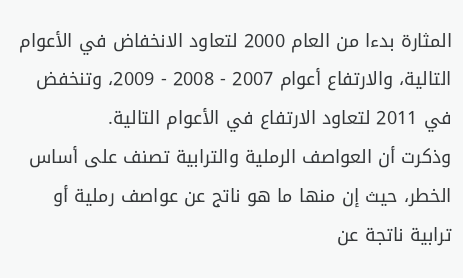المثارة بدءا من العام 2000 لتعاود الانخفاض في الأعوام التالية، والارتفاع أعوام 2007 - 2008 - 2009، وتنخفض في 2011 لتعاود الارتفاع في الأعوام التالية.
وذكرت أن العواصف الرملية والترابية تصنف على أساس الخطر، حيث إن منها ما هو ناتج عن عواصف رملية أو ترابية ناتجة عن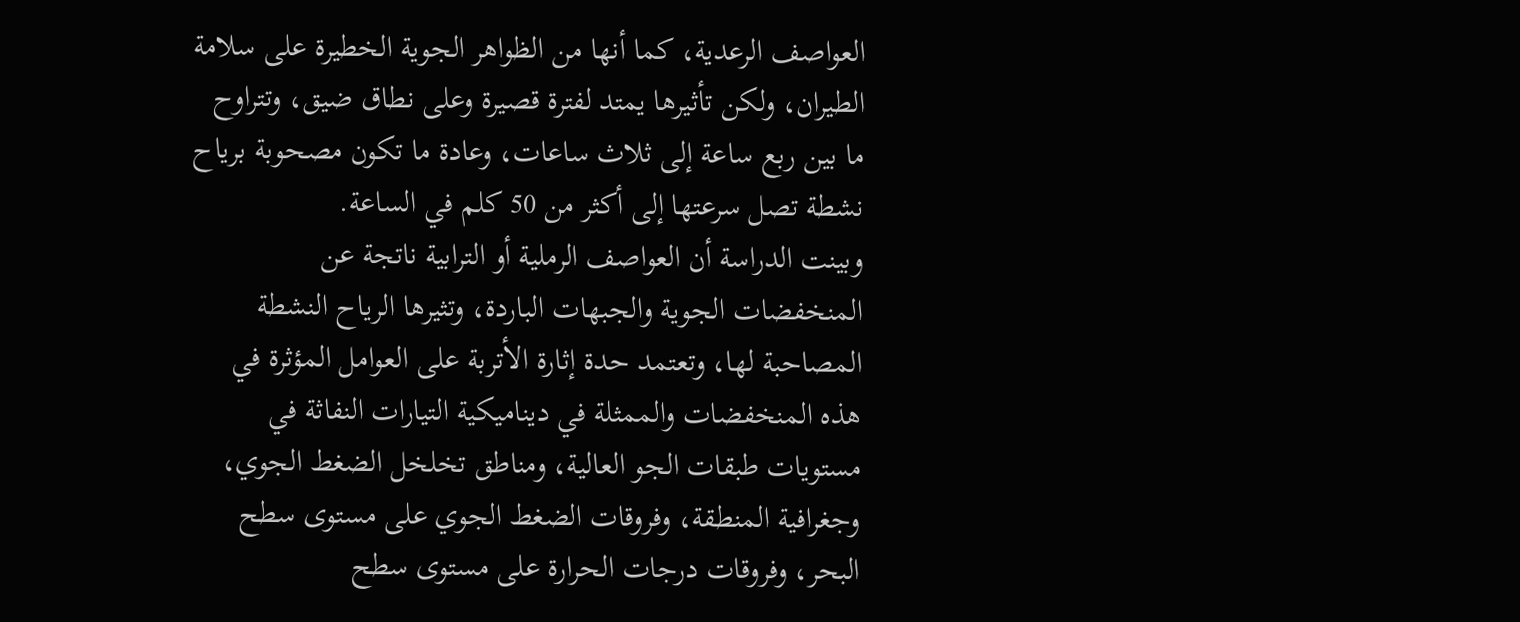العواصف الرعدية، كما أنها من الظواهر الجوية الخطيرة على سلامة الطيران، ولكن تأثيرها يمتد لفترة قصيرة وعلى نطاق ضيق، وتتراوح ما بين ربع ساعة إلى ثلاث ساعات، وعادة ما تكون مصحوبة برياح نشطة تصل سرعتها إلى أكثر من 50 كلم في الساعة.
وبينت الدراسة أن العواصف الرملية أو الترابية ناتجة عن المنخفضات الجوية والجبهات الباردة، وتثيرها الرياح النشطة المصاحبة لها، وتعتمد حدة إثارة الأتربة على العوامل المؤثرة في هذه المنخفضات والممثلة في ديناميكية التيارات النفاثة في مستويات طبقات الجو العالية، ومناطق تخلخل الضغط الجوي، وجغرافية المنطقة، وفروقات الضغط الجوي على مستوى سطح البحر، وفروقات درجات الحرارة على مستوى سطح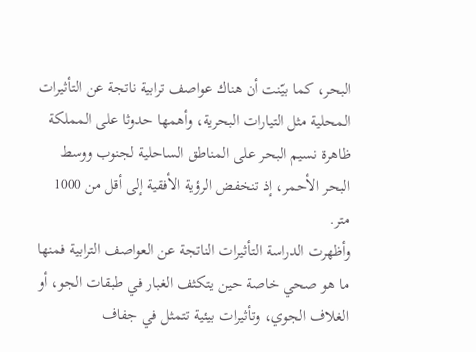البحر، كما بيّنت أن هناك عواصف ترابية ناتجة عن التأثيرات المحلية مثل التيارات البحرية، وأهمها حدوثا على المملكة ظاهرة نسيم البحر على المناطق الساحلية لجنوب ووسط البحر الأحمر، إذ تنخفض الرؤية الأفقية إلى أقل من 1000 متر.
وأظهرت الدراسة التأثيرات الناتجة عن العواصف الترابية فمنها ما هو صحي خاصة حين يتكثف الغبار في طبقات الجو، أو الغلاف الجوي، وتأثيرات بيئية تتمثل في جفاف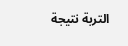التربة نتيجة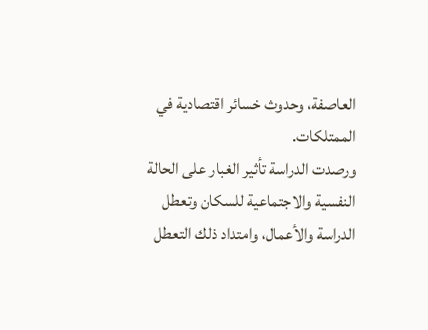العاصفة، وحدوث خسائر اقتصادية في الممتلكات.
ورصدت الدراسة تأثير الغبار على الحالة النفسية والاجتماعية للسكان وتعطل الدراسة والأعمال، وامتداد ذلك التعطل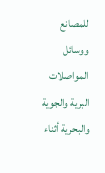للمصانع ووسائل المواصلات البرية والجوية والبحرية أثناء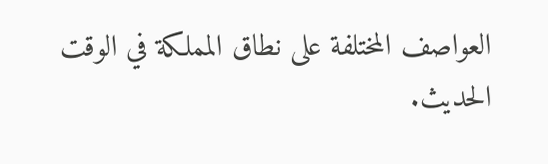العواصف المختلفة على نطاق المملكة في الوقت الحديث.